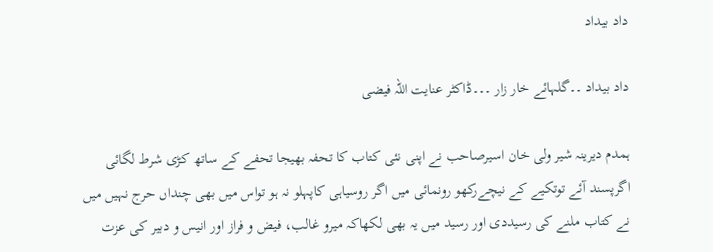داد بیداد

داد بیداد ۔۔گلہائے خار زار ۔۔۔ڈاکٹر عنایت اللہ فیضی

ہمدم دیرینہ شیر ولی خان اسیرصاحب نے اپنی نئی کتاب کا تحفہ بھیجا تحفے کے ساتھ کڑی شرط لگائی اگرپسند آئے توتکیے کے نیچےرکھو رونمائی میں اگر روسیاہی کاپہلو نہ ہو تواس میں بھی چنداں حرج نہیں میں نے کتاب ملنے کی رسیددی اور رسید میں یہ بھی لکھاکہ میرو غالب، فیض و فراز اور انیس و دبیر کی عزت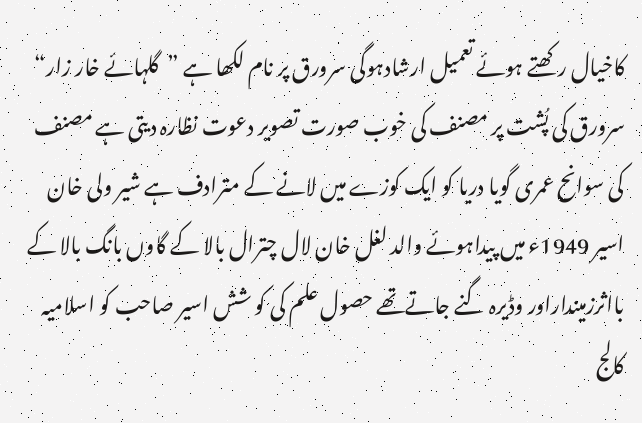کاخیال رکھتے ہوئے تعمیل ارشادہوگی سرورق پر نام لکھا ہے ”گلہائے خار زار“ سرورق کی پُشت پر مصنف کی خوب صورت تصویر دعوت نظارہ دیتی ہے مصنف کی سوانح عمری گویا دریا کو ایک کوزے میں لانے کے مترادف ہے شیر ولی خان اسیر 1949ء میں پیداہوئے والد لغل خان لال چترال بالا کے گاوں بانگ بالا کے بااثرزمینداراور وڈیرہ گنے جاتےتھے حصول علم کی کو شش اسیر صاحب کو اسلامیہ کالج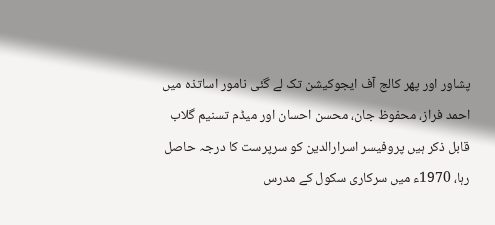پشاور اور پھر کالج آف ایجوکیشن تک لے گئی نامور اساتذہ میں احمد فراز، محفوظ جان، محسن احسان اور میڈم تسنیم گلاب قابل ذکر ہیں پروفیسر اسرارالدین کو سرپرست کا درجہ حاصل رہا، 1970ء میں سرکاری سکول کے مدرس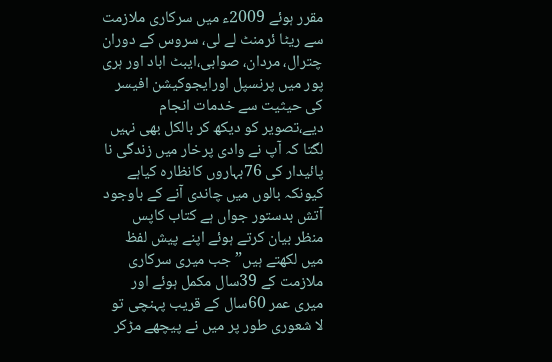مقرر ہوئے 2009ء میں سرکاری ملازمت سے ریٹا ئرمنٹ لے لی، سروس کے دوران چترال، مردان، صوابی،ایبٹ اباد اور ہری پور میں پرنسپل اورایجوکیشن افیسر کی حیثیت سے خدمات انجام دیے،تصویر کو دیکھ کر بالکل بھی نہیں لگتا کہ آپ نے وادی پرخار میں زندگی نا پائیدار کی 76بہاروں کانظارہ کیاہے کیونکہ بالوں میں چاندی آنے کے باوجود آتش بدستور جواں ہے کتاب کاپس منظر بیان کرتے ہوئے اپنے پیش لفظ میں لکھتے ہیں”جب میری سرکاری ملازمت کے 39سال مکمل ہوئے اور میری عمر 60سال کے قریب پہنچی تو لا شعوری طور پر میں نے پیچھے مڑکر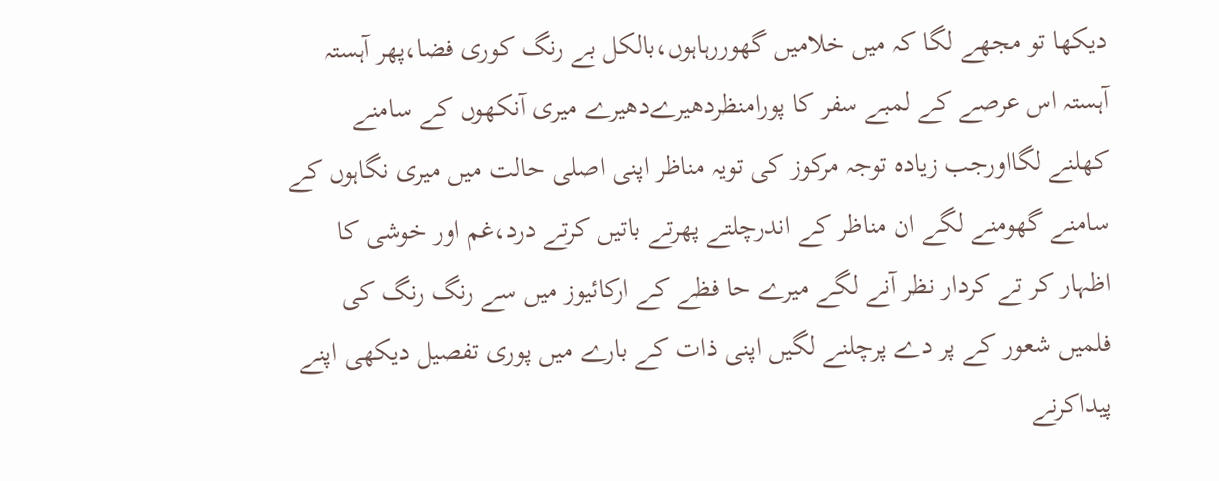دیکھا تو مجھے لگا کہ میں خلامیں گھوررہاہوں،بالکل بے رنگ کوری فضا،پھر آہستہ آہستہ اس عرصے کے لمبے سفر کا پورامنظردھیرےدھیرے میری آنکھوں کے سامنے کھلنے لگااورجب زیادہ توجہ مرکوز کی تویہ مناظر اپنی اصلی حالت میں میری نگاہوں کے سامنے گھومنے لگے ان مناظر کے اندرچلتے پھرتے باتیں کرتے درد،غم اور خوشی کا اظہار کر تے کردار نظر آنے لگے میرے حا فظے کے ارکائیوز میں سے رنگ رنگ کی فلمیں شعور کے پر دے پرچلنے لگیں اپنی ذات کے بارے میں پوری تفصیل دیکھی اپنے پیداکرنے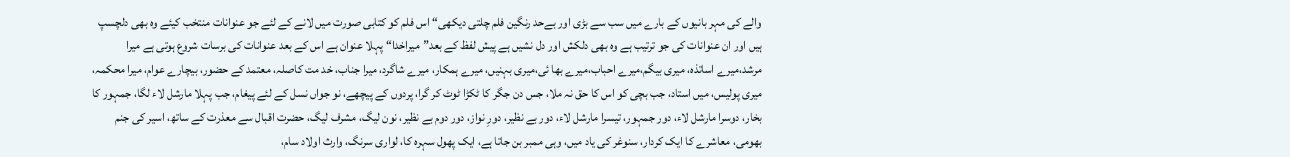والے کی مہر بانیوں کے بارے میں سب سے بڑی اور بےحد رنگین فلم چلتی دیکھی“ اس فلم کو کتابی صورت میں لانے کے لئے جو عنوانات منتخب کیئے وہ بھی دلچسپ ہیں اور ان عنوانات کی جو ترتیب ہے وہ بھی دلکش اور دل نشیں ہے پیش لفظ کے بعد”میراخدا“ پہلا عنوان ہے اس کے بعد عنوانات کی برسات شروع ہوتی ہے میرا مرشد،میرے اساتذہ، میری بیگم،میرے احباب،میرے بھا ئی،میری بہنیں، میرے ہمکار، میرے شاگرد، میرا جناب، خد مت کاصلہ، معتمد کے حضور، بیچارے عوام، میرا محکمہ، میری پولیس، میں استاد، جب بچی کو اس کا حق نہ ملا، جس دن جگر کا ٹکڑا ٹوٹ کر گرا، پردوں کے پیچھے، نو جواں نسل کے لئے پیغام، جب پہلا مارشل لاء لگا، جمہور کا بخار، دوسرا مارشل لاء، دور جمہور، تیسرا مارشل لاء، دور بے نظیر، دورِ نواز، دور دوم بے نظیر، نون لیگ، مشرف لیگ، حضرت اقبال سے معذرت کے ساتھ، اسیر کی جنم بھومی، معاشرے کا ایک کردار، سنوغر کی یاد میں، وہی ممبر بن جاتا ہے، ایک پھول سہرہ کا، لواری سرنگ، وارث اولاد سام،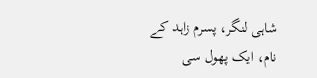شاہی لنگر، پسرم زاہد کے نام، ایک پھول سی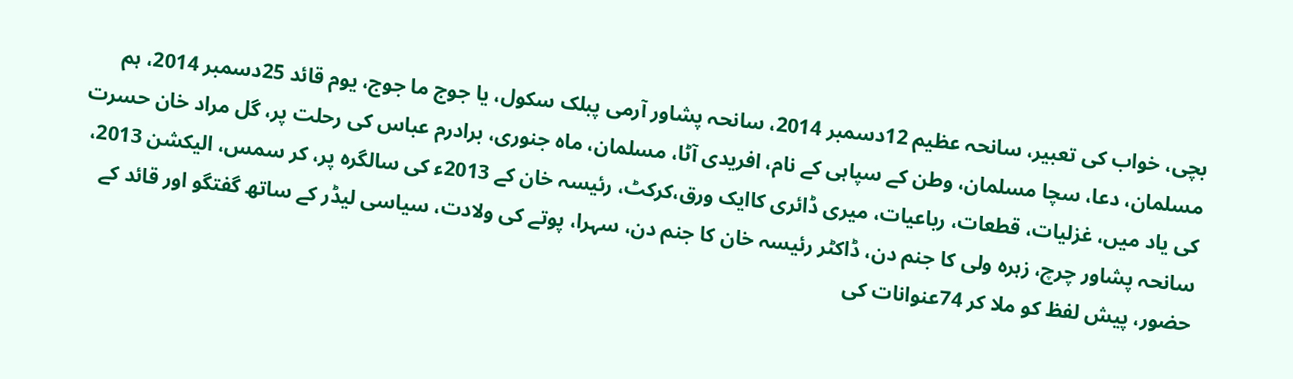بچی، خواب کی تعبیر، سانحہ عظیم 12دسمبر 2014، سانحہ پشاور آرمی پبلک سکول، یا جوج ما جوج، یوم قائد 25دسمبر 2014، ہم مسلمان، دعا، سچا مسلمان، وطن کے سپاہی کے نام، افریدی آٹا، مسلمان، ماہ جنوری، برادرم عباس کی رحلت پر، گل مراد خان حسرت کی یاد میں، غزلیات، قطعات، رباعیات، میری ڈائری کاایک ورق،کرکٹ، رئیسہ خان کے 2013ء کی سالگرہ پر، کر سمس، الیکشن 2013، سانحہ پشاور چرچ، زہرہ ولی کا جنم دن، ڈاکٹر رئیسہ خان کا جنم دن، سہرا، پوتے کی ولادت، سیاسی لیڈر کے ساتھ گفتگو اور قائد کے حضور، پیش لفظ کو ملا کر 74عنوانات کی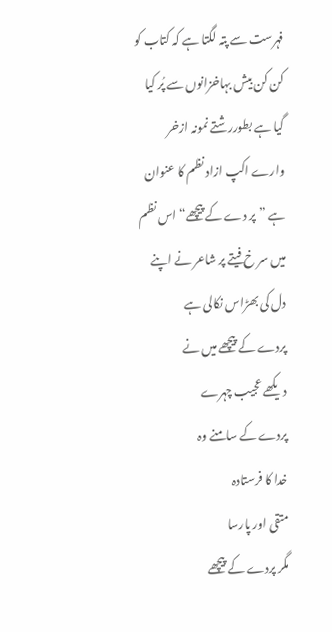فہرست سے پتہ لگتا ہے کہ کتاب کو کن کن بیش بہاخزانوں سے پُر کیا گیا ہے بطوررشتے نمونہ ازخر وارے اکپ ازاد نظم کا عنوان ہے ”پر دے کے پیچھے“ اس نظم میں سر خ فیتے پر شاعر نے اپنے دل کی بھڑاس نکالی ہے
پردے کے پیچھے میں نے
دیکھے عجیب چہرے
پردے کے سامنے وہ
خدا کا فرستادہ
متقی اور پارسا
مگر پردے کے پیچھے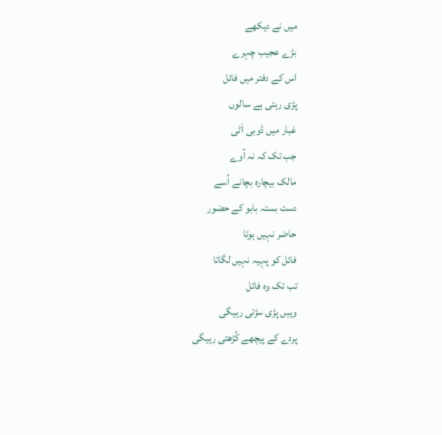میں نے دیکھے
بڑے عجیب چہرے
اس کے دفتر میں فائل
پڑی رہتی ہے سالوں
غبار میں ڈوبی اَٹی
جب تک کہ نہ آوے
مالک بیچارہ بچانے اُسے
دست بستہ بابو کے حضور
حاضر نہیں ہوتا
فائل کو پہیہ نہیں لگاتا
تب تک وہ فائل
وہیں پڑی سڑتی رہیگی
پردے کے پیچھے کُڑھتی رہیگی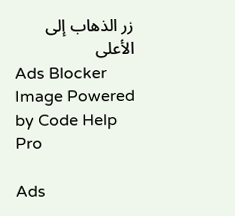زر الذهاب إلى الأعلى
Ads Blocker Image Powered by Code Help Pro

Ads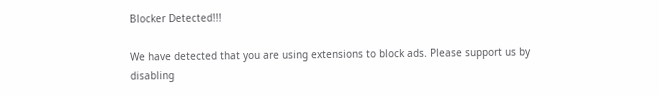Blocker Detected!!!

We have detected that you are using extensions to block ads. Please support us by disabling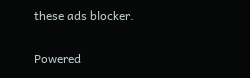these ads blocker.

Powered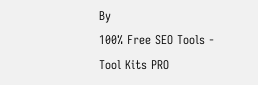By
100% Free SEO Tools - Tool Kits PRO